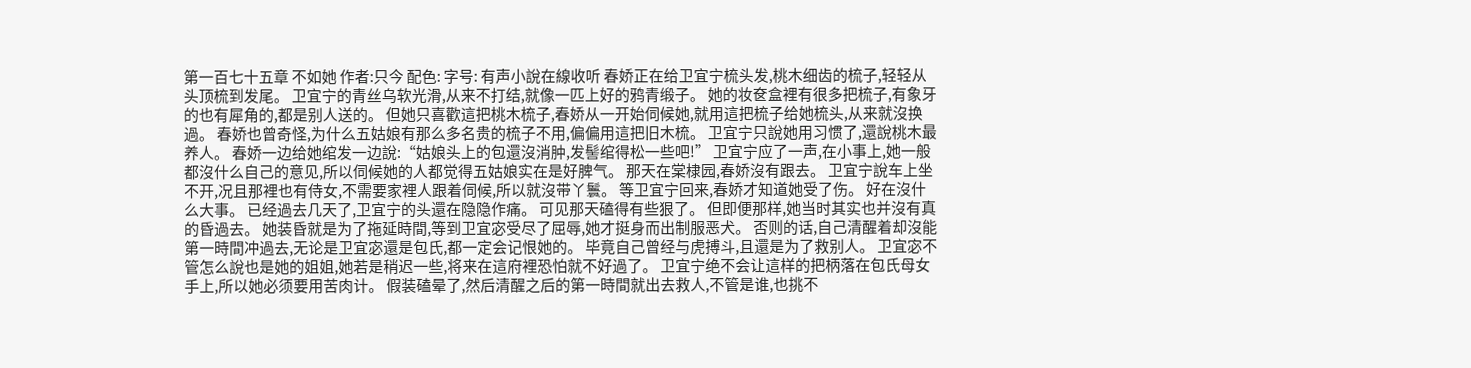第一百七十五章 不如她 作者:只今 配色: 字号: 有声小說在線收听 春娇正在给卫宜宁梳头发,桃木细齿的梳子,轻轻从头顶梳到发尾。 卫宜宁的青丝乌软光滑,从来不打结,就像一匹上好的鸦青缎子。 她的妆奁盒裡有很多把梳子,有象牙的也有犀角的,都是别人送的。 但她只喜歡這把桃木梳子,春娇从一开始伺候她,就用這把梳子给她梳头,从来就沒换過。 春娇也曾奇怪,为什么五姑娘有那么多名贵的梳子不用,偏偏用這把旧木梳。 卫宜宁只說她用习惯了,還說桃木最养人。 春娇一边给她绾发一边說:“姑娘头上的包還沒消肿,发髻绾得松一些吧!” 卫宜宁应了一声,在小事上,她一般都沒什么自己的意见,所以伺候她的人都觉得五姑娘实在是好脾气。 那天在棠棣园,春娇沒有跟去。 卫宜宁說车上坐不开,况且那裡也有侍女,不需要家裡人跟着伺候,所以就沒带丫鬟。 等卫宜宁回来,春娇才知道她受了伤。 好在沒什么大事。 已经過去几天了,卫宜宁的头還在隐隐作痛。 可见那天磕得有些狠了。 但即便那样,她当时其实也并沒有真的昏過去。 她装昏就是为了拖延時間,等到卫宜宓受尽了屈辱,她才挺身而出制服恶犬。 否则的话,自己清醒着却沒能第一時間冲過去,无论是卫宜宓還是包氏,都一定会记恨她的。 毕竟自己曾经与虎搏斗,且還是为了救别人。 卫宜宓不管怎么說也是她的姐姐,她若是稍迟一些,将来在這府裡恐怕就不好過了。 卫宜宁绝不会让這样的把柄落在包氏母女手上,所以她必须要用苦肉计。 假装磕晕了,然后清醒之后的第一時間就出去救人,不管是谁,也挑不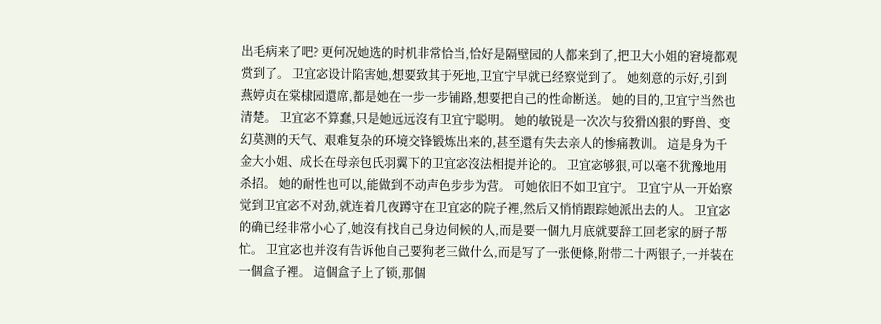出毛病来了吧? 更何况她选的时机非常恰当,恰好是隔壁园的人都来到了,把卫大小姐的窘境都观赏到了。 卫宜宓设计陷害她,想要致其于死地,卫宜宁早就已经察觉到了。 她刻意的示好,引到燕婷贞在棠棣园還席,都是她在一步一步铺路,想要把自己的性命断送。 她的目的,卫宜宁当然也清楚。 卫宜宓不算蠢,只是她远远沒有卫宜宁聪明。 她的敏锐是一次次与狡猾凶狠的野兽、变幻莫测的天气、艰难复杂的环境交锋锻炼出来的,甚至還有失去亲人的惨痛教训。 這是身为千金大小姐、成长在母亲包氏羽翼下的卫宜宓沒法相提并论的。 卫宜宓够狠,可以毫不犹豫地用杀招。 她的耐性也可以,能做到不动声色步步为营。 可她依旧不如卫宜宁。 卫宜宁从一开始察觉到卫宜宓不对劲,就连着几夜蹲守在卫宜宓的院子裡,然后又悄悄跟踪她派出去的人。 卫宜宓的确已经非常小心了,她沒有找自己身边伺候的人,而是要一個九月底就要辞工回老家的厨子帮忙。 卫宜宓也并沒有告诉他自己要狗老三做什么,而是写了一张便條,附带二十两银子,一并装在一個盒子裡。 這個盒子上了锁,那個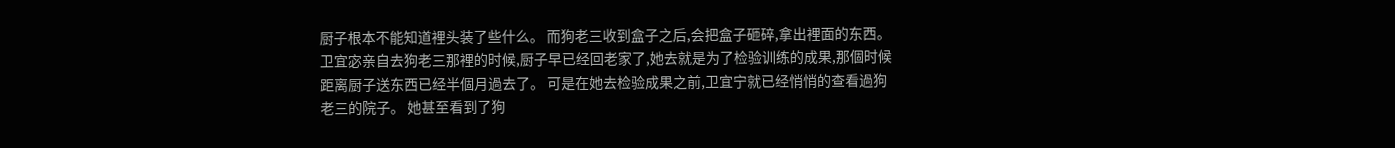厨子根本不能知道裡头装了些什么。 而狗老三收到盒子之后,会把盒子砸碎,拿出裡面的东西。 卫宜宓亲自去狗老三那裡的时候,厨子早已经回老家了,她去就是为了检验训练的成果,那個时候距离厨子送东西已经半個月過去了。 可是在她去检验成果之前,卫宜宁就已经悄悄的查看過狗老三的院子。 她甚至看到了狗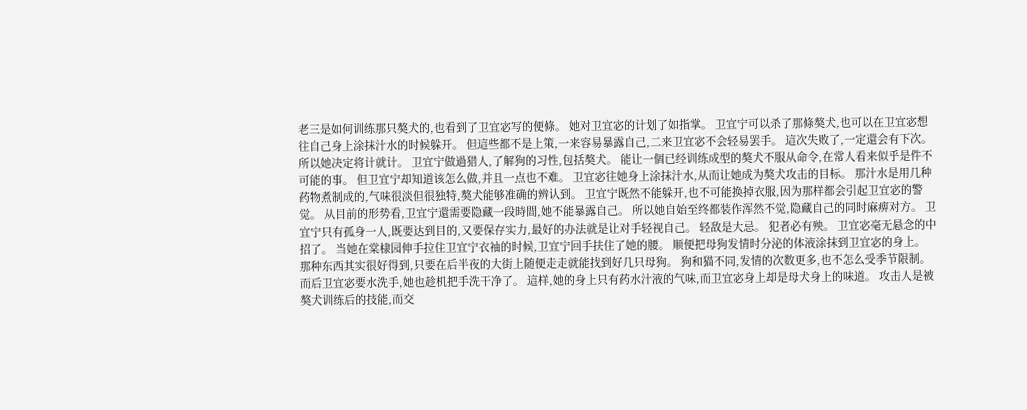老三是如何训练那只獒犬的,也看到了卫宜宓写的便條。 她对卫宜宓的计划了如指掌。 卫宜宁可以杀了那條獒犬,也可以在卫宜宓想往自己身上涂抹汁水的时候躲开。 但這些都不是上策,一来容易暴露自己,二来卫宜宓不会轻易罢手。 這次失败了,一定還会有下次。 所以她决定将计就计。 卫宜宁做過猎人,了解狗的习性,包括獒犬。 能让一個已经训练成型的獒犬不服从命令,在常人看来似乎是件不可能的事。 但卫宜宁却知道该怎么做,并且一点也不难。 卫宜宓往她身上涂抹汁水,从而让她成为獒犬攻击的目标。 那汁水是用几种药物煮制成的,气味很淡但很独特,獒犬能够准确的辨认到。 卫宜宁既然不能躲开,也不可能换掉衣服,因为那样都会引起卫宜宓的警觉。 从目前的形势看,卫宜宁還需要隐藏一段時間,她不能暴露自己。 所以她自始至终都装作浑然不觉,隐藏自己的同时麻痹对方。 卫宜宁只有孤身一人,既要达到目的,又要保存实力,最好的办法就是让对手轻视自己。 轻敌是大忌。 犯者必有殃。 卫宜宓毫无悬念的中招了。 当她在棠棣园伸手拉住卫宜宁衣袖的时候,卫宜宁回手扶住了她的腰。 顺便把母狗发情时分泌的体液涂抹到卫宜宓的身上。 那种东西其实很好得到,只要在后半夜的大街上随便走走就能找到好几只母狗。 狗和猫不同,发情的次数更多,也不怎么受季节限制。 而后卫宜宓要水洗手,她也趁机把手洗干净了。 這样,她的身上只有药水汁液的气味,而卫宜宓身上却是母犬身上的味道。 攻击人是被獒犬训练后的技能,而交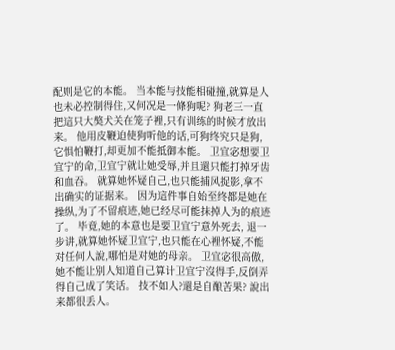配则是它的本能。 当本能与技能相碰撞,就算是人也未必控制得住,又何况是一條狗呢? 狗老三一直把這只大獒犬关在笼子裡,只有训练的时候才放出来。 他用皮鞭迫使狗听他的话,可狗终究只是狗,它惧怕鞭打,却更加不能抵御本能。 卫宜宓想要卫宜宁的命,卫宜宁就让她受辱,并且還只能打掉牙齿和血吞。 就算她怀疑自己,也只能捕风捉影,拿不出确实的证据来。 因为這件事自始至终都是她在操纵,为了不留痕迹,她已经尽可能抹掉人为的痕迹了。 毕竟,她的本意也是要卫宜宁意外死去, 退一步讲,就算她怀疑卫宜宁,也只能在心裡怀疑,不能对任何人說,哪怕是对她的母亲。 卫宜宓很高傲,她不能让别人知道自己算计卫宜宁沒得手,反倒弄得自己成了笑话。 技不如人?還是自酿苦果? 說出来都很丢人。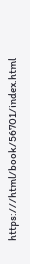https:///html/book/56701/index.html